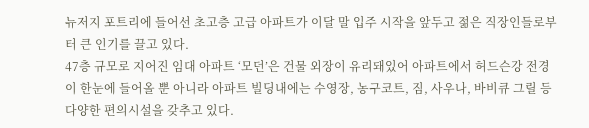뉴저지 포트리에 들어선 초고층 고급 아파트가 이달 말 입주 시작을 앞두고 젊은 직장인들로부터 큰 인기를 끌고 있다.
47층 규모로 지어진 임대 아파트 ‘모던’은 건물 외장이 유리돼있어 아파트에서 허드슨강 전경이 한눈에 들어올 뿐 아니라 아파트 빌딩내에는 수영장, 농구코트, 짐, 사우나, 바비큐 그릴 등 다양한 편의시설을 갖추고 있다.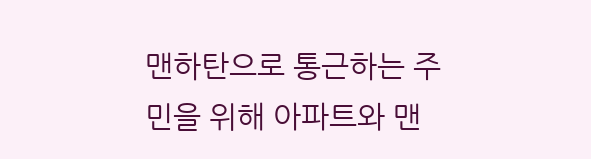맨하탄으로 통근하는 주민을 위해 아파트와 맨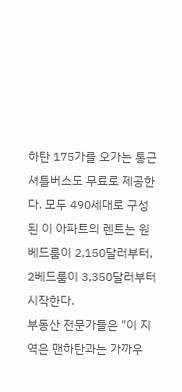하탄 175가를 오가는 통근 셔틀버스도 무료로 제공한다. 모두 490세대로 구성된 이 아파트의 렌트는 원베드룸이 2,150달러부터, 2베드룸이 3,350달러부터 시작한다.
부동산 전문가들은 "이 지역은 맨하탄과는 가까우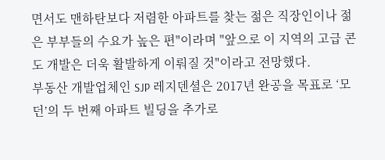면서도 맨하탄보다 저렴한 아파트를 찾는 젊은 직장인이나 젊은 부부들의 수요가 높은 편"이라며 "앞으로 이 지역의 고급 콘도 개발은 더욱 활발하게 이뤄질 것"이라고 전망했다.
부동산 개발업체인 SJP 레지덴셜은 2017년 완공을 목표로 ‘모던’의 두 번째 아파트 빌딩을 추가로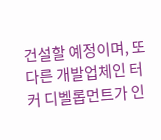건설할 예정이며, 또 다른 개발업체인 터커 디벨롭먼트가 인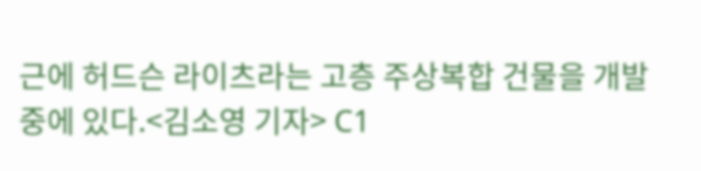근에 허드슨 라이츠라는 고층 주상복합 건물을 개발 중에 있다.<김소영 기자> C1